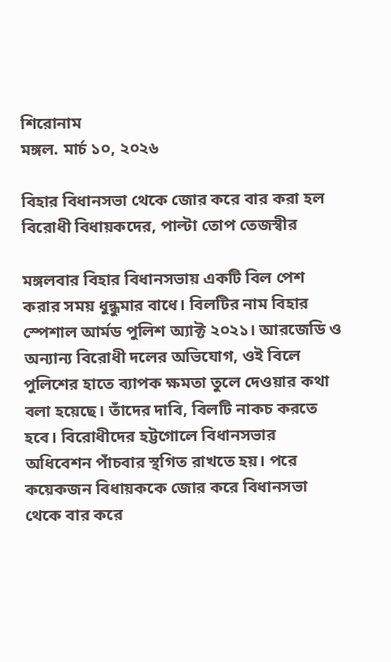শিরোনাম
মঙ্গল. মার্চ ১০, ২০২৬

বিহার বিধানসভা থেকে জোর করে বার করা হল বিরোধী বিধায়কদের, পাল্টা তোপ তেজস্বীর

মঙ্গলবার বিহার বিধানসভায় একটি বিল পেশ করার সময় ধুন্ধুমার বাধে। বিলটির নাম বিহার স্পেশাল আর্মড পুলিশ অ্যাক্ট ২০২১। আরজেডি ও অন্যান্য বিরোধী দলের অভিযোগ, ওই বিলে পুলিশের হাতে ব্যাপক ক্ষমতা তুলে দেওয়ার কথা বলা হয়েছে। তাঁদের দাবি, বিলটি নাকচ করতে হবে। বিরোধীদের হট্টগোলে বিধানসভার অধিবেশন পাঁচবার স্থগিত রাখতে হয়। পরে কয়েকজন বিধায়ককে জোর করে বিধানসভা থেকে বার করে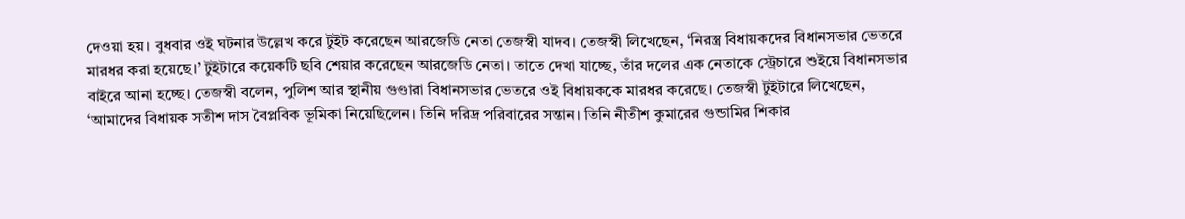দেওয়া হয়। বুধবার ওই ঘটনার উল্লেখ করে টুইট করেছেন আরজেডি নেতা তেজস্বী যাদব। তেজস্বী লিখেছেন, ‘নিরস্ত্র বিধায়কদের বিধানসভার ভেতরে মারধর করা হয়েছে।’ টুইটারে কয়েকটি ছবি শেয়ার করেছেন আরজেডি নেতা। তাতে দেখা যাচ্ছে, তাঁর দলের এক নেতাকে স্ট্রেচারে শুইয়ে বিধানসভার বাইরে আনা হচ্ছে। তেজস্বী বলেন, পুলিশ আর স্থানীয় গুণ্ডারা বিধানসভার ভেতরে ওই বিধায়ককে মারধর করেছে। তেজস্বী টুইটারে লিখেছেন, ‘আমাদের বিধায়ক সতীশ দাস বৈপ্লবিক ভূমিকা নিয়েছিলেন। তিনি দরিদ্র পরিবারের সন্তান। তিনি নীতীশ কুমারের গুন্ডামির শিকার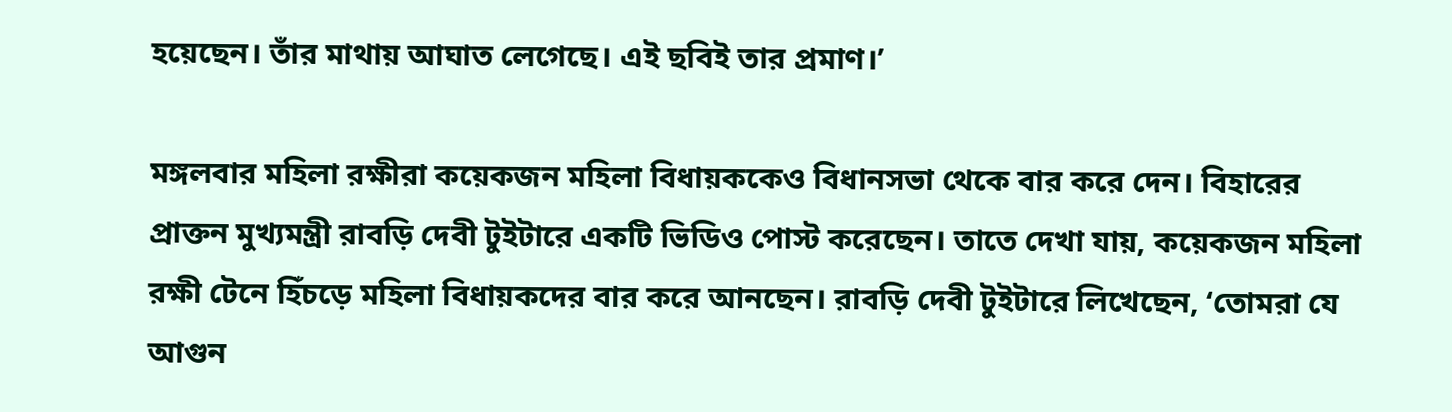হয়েছেন। তাঁর মাথায় আঘাত লেগেছে। এই ছবিই তার প্রমাণ।’

মঙ্গলবার মহিলা রক্ষীরা কয়েকজন মহিলা বিধায়ককেও বিধানসভা থেকে বার করে দেন। বিহারের প্রাক্তন মুখ্যমন্ত্রী রাবড়ি দেবী টুইটারে একটি ভিডিও পোস্ট করেছেন। তাতে দেখা যায়, কয়েকজন মহিলা রক্ষী টেনে হিঁচড়ে মহিলা বিধায়কদের বার করে আনছেন। রাবড়ি দেবী টুইটারে লিখেছেন, ‘তোমরা যে আগুন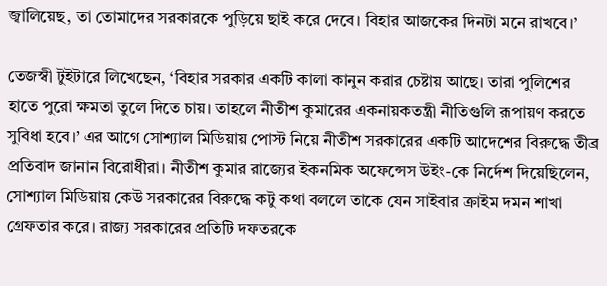জ্বালিয়েছ, তা তোমাদের সরকারকে পুড়িয়ে ছাই করে দেবে। বিহার আজকের দিনটা মনে রাখবে।’

তেজস্বী টুইটারে লিখেছেন, ‘বিহার সরকার একটি কালা কানুন করার চেষ্টায় আছে। তারা পুলিশের হাতে পুরো ক্ষমতা তুলে দিতে চায়। তাহলে নীতীশ কুমারের একনায়কতন্ত্রী নীতিগুলি রূপায়ণ করতে সুবিধা হবে।’ এর আগে সোশ্যাল মিডিয়ায় পোস্ট নিয়ে নীতীশ সরকারের একটি আদেশের বিরুদ্ধে তীব্র প্রতিবাদ জানান বিরোধীরা। নীতীশ কুমার রাজ্যের ইকনমিক অফেন্সেস উইং-কে নির্দেশ দিয়েছিলেন, সোশ্যাল মিডিয়ায় কেউ সরকারের বিরুদ্ধে কটু কথা বললে তাকে যেন সাইবার ক্রাইম দমন শাখা গ্রেফতার করে। রাজ্য সরকারের প্রতিটি দফতরকে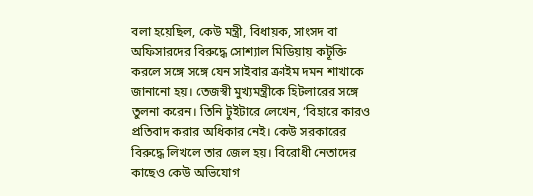বলা হয়েছিল, কেউ মন্ত্রী, বিধায়ক, সাংসদ বা অফিসারদের বিরুদ্ধে সোশ্যাল মিডিয়ায় কটূক্তি করলে সঙ্গে সঙ্গে যেন সাইবার ক্রাইম দমন শাখাকে জানানো হয়। তেজস্বী মুখ্যমন্ত্রীকে হিটলারের সঙ্গে তুলনা করেন। তিনি টুইটারে লেখেন, ‘বিহারে কারও প্রতিবাদ করার অধিকার নেই। কেউ সরকারের বিরুদ্ধে লিখলে তার জেল হয়। বিরোধী নেতাদের কাছেও কেউ অভিযোগ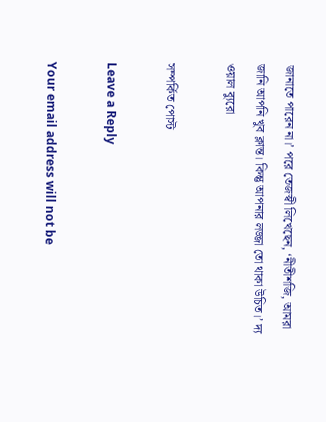জানাতে পারেন না।’ পরে তেজস্বী লিখেছেন, ‘নীতীশজি, আমরা জানি আপনি খুব ক্লান্ত। কিন্তু আপনার লজ্জা তো থাকা উচিত।’ দ্য ওয়াল ব্যুরো

সম্পর্কিত পোস্ট

Leave a Reply

Your email address will not be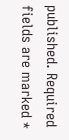published. Required fields are marked *